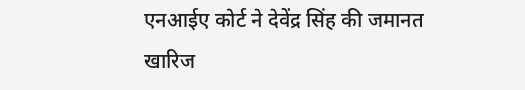एनआईए कोर्ट ने देवेंद्र सिंह की जमानत खारिज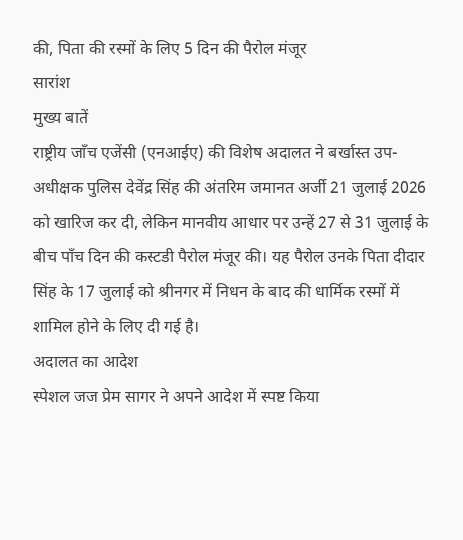की, पिता की रस्मों के लिए 5 दिन की पैरोल मंजूर
सारांश
मुख्य बातें
राष्ट्रीय जाँच एजेंसी (एनआईए) की विशेष अदालत ने बर्खास्त उप-अधीक्षक पुलिस देवेंद्र सिंह की अंतरिम जमानत अर्जी 21 जुलाई 2026 को खारिज कर दी, लेकिन मानवीय आधार पर उन्हें 27 से 31 जुलाई के बीच पाँच दिन की कस्टडी पैरोल मंजूर की। यह पैरोल उनके पिता दीदार सिंह के 17 जुलाई को श्रीनगर में निधन के बाद की धार्मिक रस्मों में शामिल होने के लिए दी गई है।
अदालत का आदेश
स्पेशल जज प्रेम सागर ने अपने आदेश में स्पष्ट किया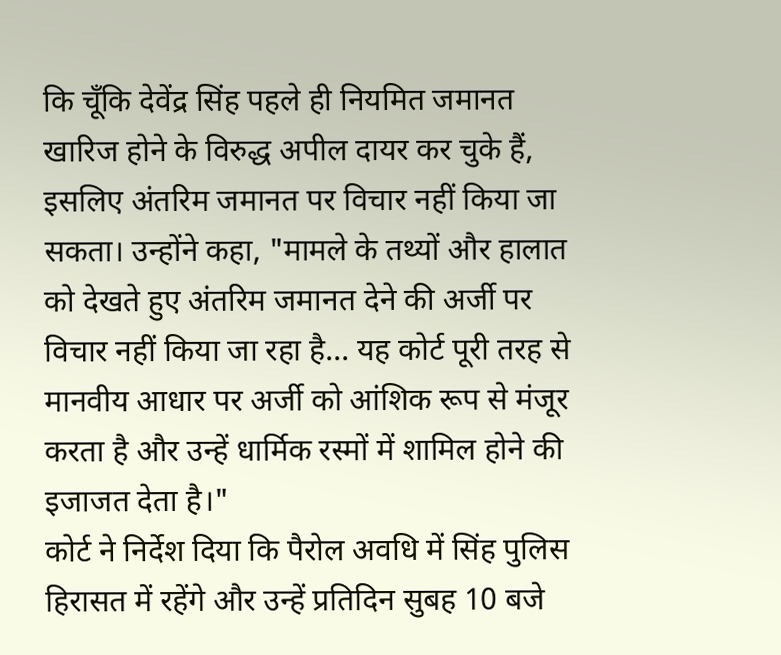कि चूँकि देवेंद्र सिंह पहले ही नियमित जमानत खारिज होने के विरुद्ध अपील दायर कर चुके हैं, इसलिए अंतरिम जमानत पर विचार नहीं किया जा सकता। उन्होंने कहा, "मामले के तथ्यों और हालात को देखते हुए अंतरिम जमानत देने की अर्जी पर विचार नहीं किया जा रहा है... यह कोर्ट पूरी तरह से मानवीय आधार पर अर्जी को आंशिक रूप से मंजूर करता है और उन्हें धार्मिक रस्मों में शामिल होने की इजाजत देता है।"
कोर्ट ने निर्देश दिया कि पैरोल अवधि में सिंह पुलिस हिरासत में रहेंगे और उन्हें प्रतिदिन सुबह 10 बजे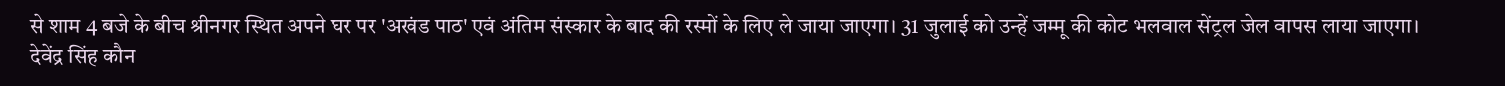से शाम 4 बजे के बीच श्रीनगर स्थित अपने घर पर 'अखंड पाठ' एवं अंतिम संस्कार के बाद की रस्मों के लिए ले जाया जाएगा। 31 जुलाई को उन्हें जम्मू की कोट भलवाल सेंट्रल जेल वापस लाया जाएगा।
देवेंद्र सिंह कौन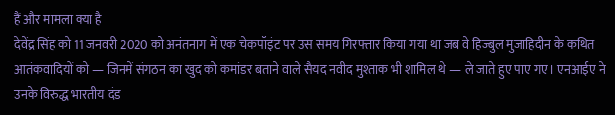हैं और मामला क्या है
देवेंद्र सिंह को 11 जनवरी 2020 को अनंतनाग में एक चेकपॉइंट पर उस समय गिरफ्तार किया गया था जब वे हिज्बुल मुजाहिदीन के कथित आतंकवादियों को — जिनमें संगठन का खुद को कमांडर बताने वाले सैयद नवीद मुश्ताक भी शामिल थे — ले जाते हुए पाए गए। एनआईए ने उनके विरुद्ध भारतीय दंड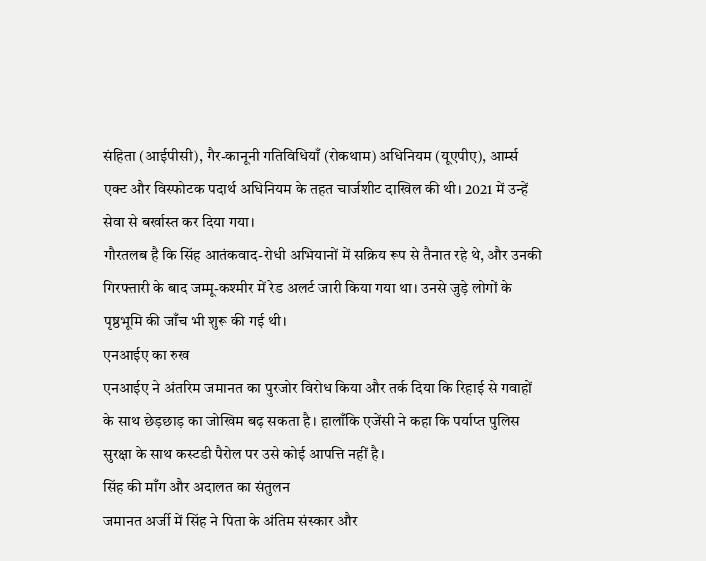संहिता (आईपीसी), गैर-कानूनी गतिविधियाँ (रोकथाम) अधिनियम (यूएपीए), आर्म्स एक्ट और विस्फोटक पदार्थ अधिनियम के तहत चार्जशीट दाखिल की थी। 2021 में उन्हें सेवा से बर्खास्त कर दिया गया।
गौरतलब है कि सिंह आतंकवाद-रोधी अभियानों में सक्रिय रूप से तैनात रहे थे, और उनकी गिरफ्तारी के बाद जम्मू-कश्मीर में रेड अलर्ट जारी किया गया था। उनसे जुड़े लोगों के पृष्ठभूमि की जाँच भी शुरू की गई थी।
एनआईए का रुख
एनआईए ने अंतरिम जमानत का पुरजोर विरोध किया और तर्क दिया कि रिहाई से गवाहों के साथ छेड़छाड़ का जोखिम बढ़ सकता है। हालाँकि एजेंसी ने कहा कि पर्याप्त पुलिस सुरक्षा के साथ कस्टडी पैरोल पर उसे कोई आपत्ति नहीं है।
सिंह की माँग और अदालत का संतुलन
जमानत अर्जी में सिंह ने पिता के अंतिम संस्कार और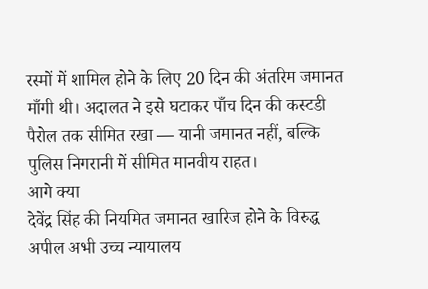रस्मों में शामिल होने के लिए 20 दिन की अंतरिम जमानत माँगी थी। अदालत ने इसे घटाकर पाँच दिन की कस्टडी पैरोल तक सीमित रखा — यानी जमानत नहीं, बल्कि पुलिस निगरानी में सीमित मानवीय राहत।
आगे क्या
देवेंद्र सिंह की नियमित जमानत खारिज होने के विरुद्ध अपील अभी उच्च न्यायालय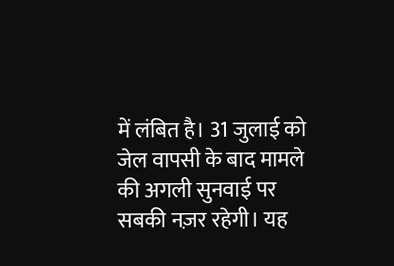में लंबित है। 31 जुलाई को जेल वापसी के बाद मामले की अगली सुनवाई पर सबकी नज़र रहेगी। यह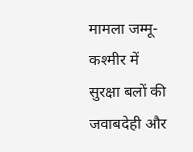मामला जम्मू-कश्मीर में सुरक्षा बलों की जवाबदेही और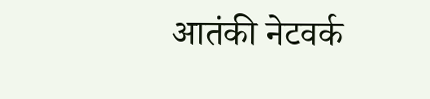आतंकी नेटवर्क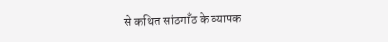से कथित सांठगाँठ के व्यापक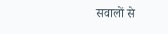सवालों से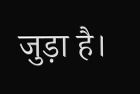जुड़ा है।